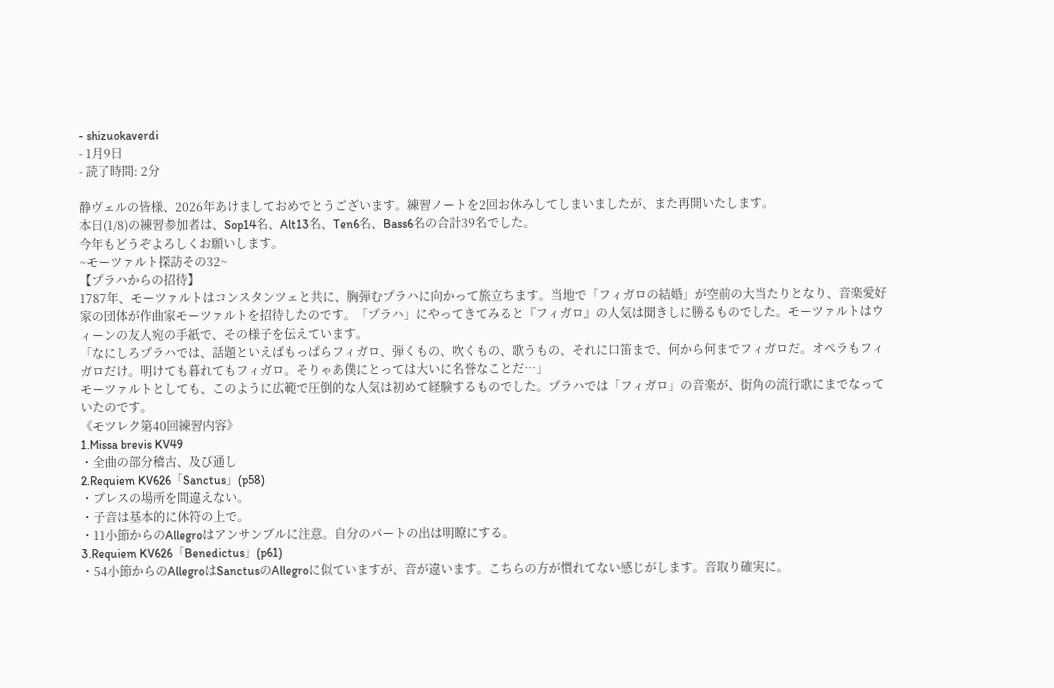- shizuokaverdi
- 1月9日
- 読了時間: 2分

静ヴェルの皆様、2026年あけましておめでとうございます。練習ノートを2回お休みしてしまいましたが、また再開いたします。
本日(1/8)の練習参加者は、Sop14名、Alt13名、Ten6名、Bass6名の合計39名でした。
今年もどうぞよろしくお願いします。
~モーツァルト探訪その32~
【プラハからの招待】
1787年、モーツァルトはコンスタンツェと共に、胸弾むプラハに向かって旅立ちます。当地で「フィガロの結婚」が空前の大当たりとなり、音楽愛好家の団体が作曲家モーツァルトを招待したのです。「プラハ」にやってきてみると『フィガロ』の人気は聞きしに勝るものでした。モーツァルトはウィーンの友人宛の手紙で、その様子を伝えています。
「なにしろプラハでは、話題といえばもっぱらフィガロ、弾くもの、吹くもの、歌うもの、それに口笛まで、何から何までフィガロだ。オペラもフィガロだけ。明けても暮れてもフィガロ。そりゃあ僕にとっては大いに名誉なことだ⋯」
モーツァルトとしても、このように広範で圧倒的な人気は初めて経験するものでした。プラハでは「フィガロ」の音楽が、街角の流行歌にまでなっていたのです。
《モツレク第40回練習内容》
1.Missa brevis KV49
・全曲の部分稽古、及び通し
2.Requiem KV626「Sanctus」(p58)
・ブレスの場所を間違えない。
・子音は基本的に休符の上で。
・11小節からのAllegroはアンサンブルに注意。自分のパートの出は明瞭にする。
3.Requiem KV626「Benedictus」(p61)
・54小節からのAllegroはSanctusのAllegroに似ていますが、音が違います。こちらの方が慣れてない感じがします。音取り確実に。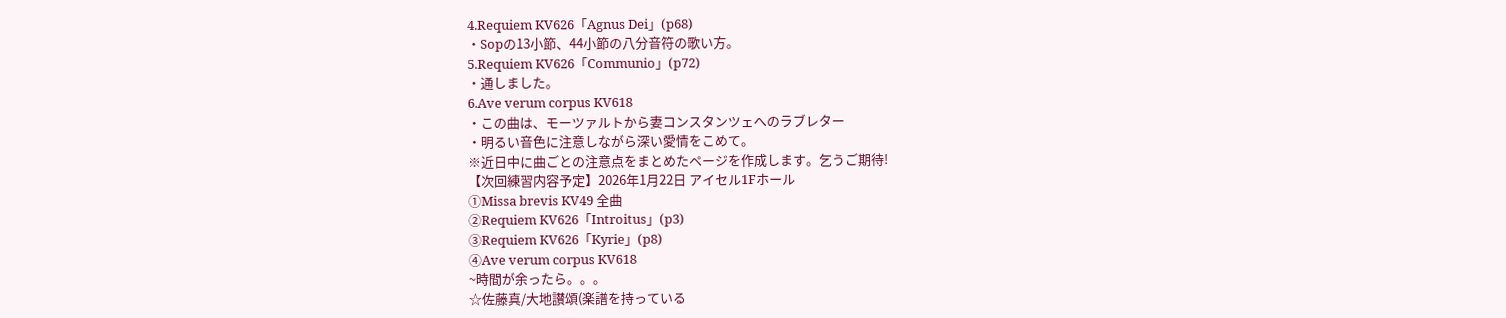4.Requiem KV626「Agnus Dei」(p68)
・Sopの13小節、44小節の八分音符の歌い方。
5.Requiem KV626「Communio」(p72)
・通しました。
6.Ave verum corpus KV618
・この曲は、モーツァルトから妻コンスタンツェへのラブレター
・明るい音色に注意しながら深い愛情をこめて。
※近日中に曲ごとの注意点をまとめたページを作成します。乞うご期待!
【次回練習内容予定】2026年1月22日 アイセル1Fホール
①Missa brevis KV49 全曲
②Requiem KV626「Introitus」(p3)
③Requiem KV626「Kyrie」(p8)
④Ave verum corpus KV618
~時間が余ったら。。。
☆佐藤真/大地讃頌(楽譜を持っている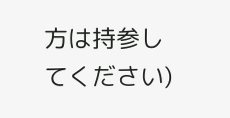方は持参してください)